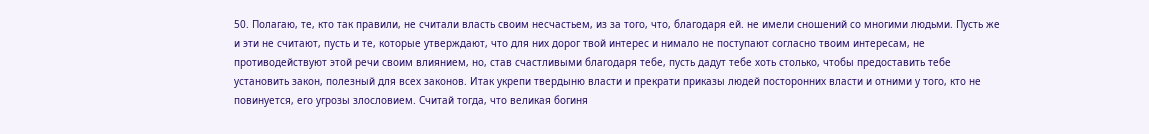50. Полагаю, те, кто так правили, не считали власть своим несчастьем, из за того, что, благодаря ей. не имели сношений со многими людьми. Пусть же и эти не считают, пусть и те, которые утверждают, что для них дорог твой интерес и нимало не поступают согласно твоим интересам, не противодействуют этой речи своим влиянием, но, став счастливыми благодаря тебе, пусть дадут тебе хоть столько, чтобы предоставить тебе установить закон, полезный для всех законов. Итак укрепи твердыню власти и прекрати приказы людей посторонних власти и отними у того, кто не повинуется, его угрозы злословием. Считай тогда, что великая богиня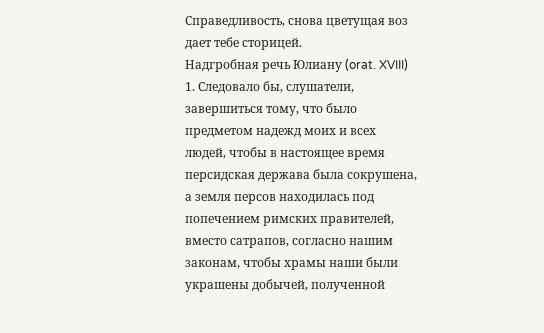Справедливость, снова цветущая воз дает тебе сторицей.
Надгробная речь Юлиану (orat. XVIII)
1. Следовало бы, слушатели, завершиться тому, что было предметом надежд моих и всех людей, чтобы в настоящее время персидская держава была сокрушена, а земля персов находилась под попечением римских правителей, вместо сатрапов, согласно нашим законам, чтобы храмы наши были украшены добычей, полученной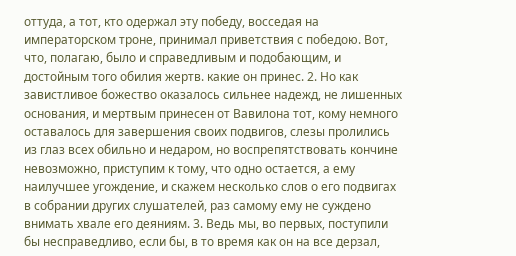оттуда, а тот, кто одержал эту победу, восседая на императорском троне, принимал приветствия с победою. Вот, что, полагаю, было и справедливым и подобающим, и достойным того обилия жертв. какие он принес. 2. Но как завистливое божество оказалось сильнее надежд, не лишенных основания, и мертвым принесен от Вавилона тот, кому немного оставалось для завершения своих подвигов, слезы пролились из глаз всех обильно и недаром, но воспрепятствовать кончине невозможно, приступим к тому, что одно остается, а ему наилучшее угождение, и скажем несколько слов о его подвигах в собрании других слушателей, раз самому ему не суждено внимать хвале его деяниям. 3. Ведь мы, во первых, поступили бы несправедливо, если бы, в то время как он на все дерзал,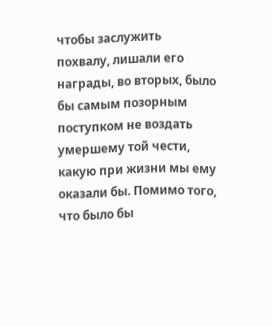чтобы заслужить похвалу, лишали его награды, во вторых, было бы самым позорным поступком не воздать умершему той чести, какую при жизни мы ему оказали бы. Помимо того, что было бы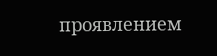проявлением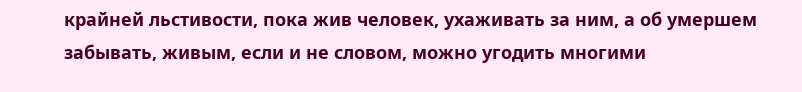крайней льстивости, пока жив человек, ухаживать за ним, а об умершем забывать, живым, если и не словом, можно угодить многими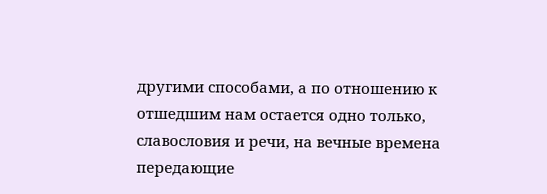другими способами, а по отношению к отшедшим нам остается одно только, славословия и речи, на вечные времена передающие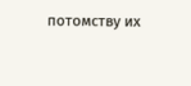потомству их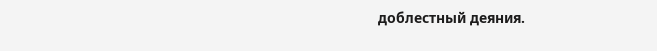доблестный деяния.